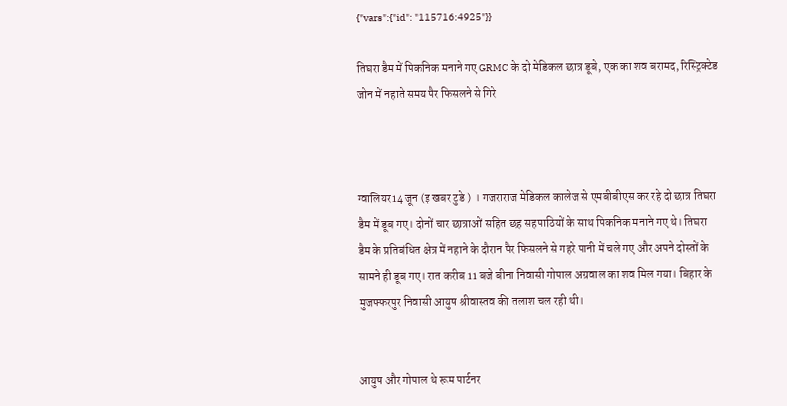{"vars":{"id": "115716:4925"}}

तिघरा डैम में पिकनिक मनाने गए GRMC के दो मेडिकल छात्र डूबे, एक का शव बरामद, रिस्ट्रिक्टेड जोन में नहाते समय पैर फिसलने से गिरे



ग्वालियर14 जून (इ खबर टुडे )  । गजराराज मेडिकल कालेज से एमबीबीएस कर रहे दो छात्र तिघरा डैम में डूब गए। दोनों चार छात्राओं सहित छह सहपाठियों के साथ पिकनिक मनाने गए थे। तिघरा डैम के प्रतिबंधित क्षेत्र में नहाने के दौरान पैर फिसलने से गहरे पानी में चले गए और अपने दोस्तों के सामने ही डूब गए। रात करीब 11 बजे बीना निवासी गोपाल अग्रवाल का शव मिल गया। बिहार के मुजफ्फरपुर निवासी आयुष श्रीवास्तव की तलाश चल रही थी।


आयुष और गोपाल थे रूम पार्टनर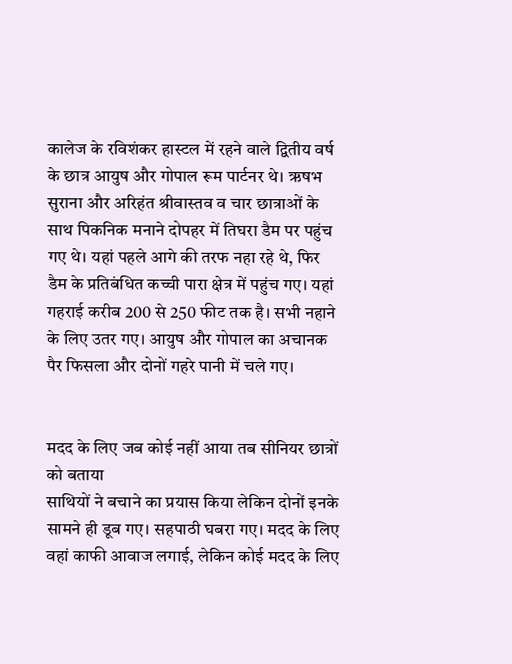कालेज के रविशंकर हास्टल में रहने वाले द्वितीय वर्ष के छात्र आयुष और गोपाल रूम पार्टनर थे। ऋषभ सुराना और अरिहंत श्रीवास्तव व चार छात्राओं के साथ पिकनिक मनाने दोपहर में तिघरा डैम पर पहुंच गए थे। यहां पहले आगे की तरफ नहा रहे थे, फिर डैम के प्रतिबंधित कच्ची पारा क्षेत्र में पहुंच गए। यहां गहराई करीब 200 से 250 फीट तक है। सभी नहाने के लिए उतर गए। आयुष और गोपाल का अचानक पैर फिसला और दोनों गहरे पानी में चले गए।


मदद के लिए जब कोई नहीं आया तब सीनियर छात्रों को बताया
साथियों ने बचाने का प्रयास किया लेकिन दोनों इनके सामने ही डूब गए। सहपाठी घबरा गए। मदद के लिए वहां काफी आवाज लगाई, लेकिन कोई मदद के लिए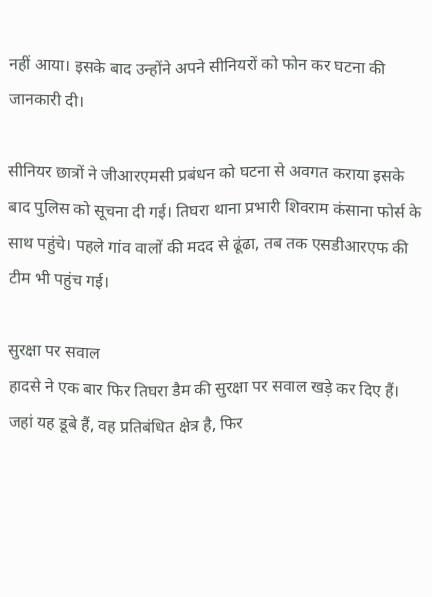नहीं आया। इसके बाद उन्होंने अपने सीनियरों को फोन कर घटना की जानकारी दी।

सीनियर छात्रों ने जीआरएमसी प्रबंधन को घटना से अवगत कराया इसके बाद पुलिस को सूचना दी गई। तिघरा थाना प्रभारी शिवराम कंसाना फोर्स के साथ पहुंचे। पहले गांव वालों की मदद से ढूंढा, तब तक एसडीआरएफ की टीम भी पहुंच गई।

सुरक्षा पर सवाल
हादसे ने एक बार फिर तिघरा डैम की सुरक्षा पर सवाल खड़े कर दिए हैं। जहां यह डूबे हैं, वह प्रतिबंधित क्षेत्र है, फिर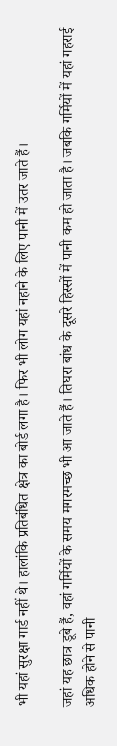भी यहां सुरक्षा गार्ड नहीं थे। हालांकि प्रतिबंधित क्षेत्र का बोर्ड लगा है। फिर भी लोग यहां नहाने के लिए पानी में उतर जाते हैं।

जहां यह छात्र डूबे हैं, वहां गर्मियों के समय मगरमच्छ भी आ जाते हैं। तिघरा बांध के दूसरे हिस्सों में पानी कम हो जाता है। जबकि गर्मियों में यहां गहराई अधिक होने से पानी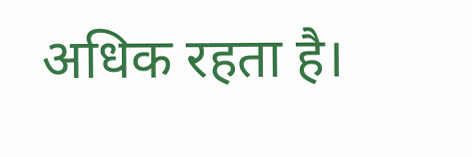अधिक रहता है।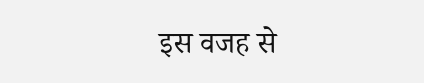इस वजह से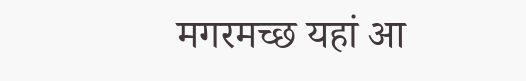मगरमच्छ यहां आ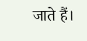जाते हैं।